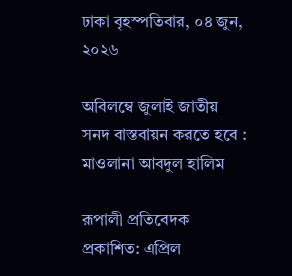ঢাকা বৃহস্পতিবার, ০৪ জুন, ২০২৬

অবিলম্বে জুলাই জাতীয় সনদ বাস্তবায়ন করতে হবে : মাওলানা আবদুল হালিম

রূপালী প্রতিবেদক
প্রকাশিত: এপ্রিল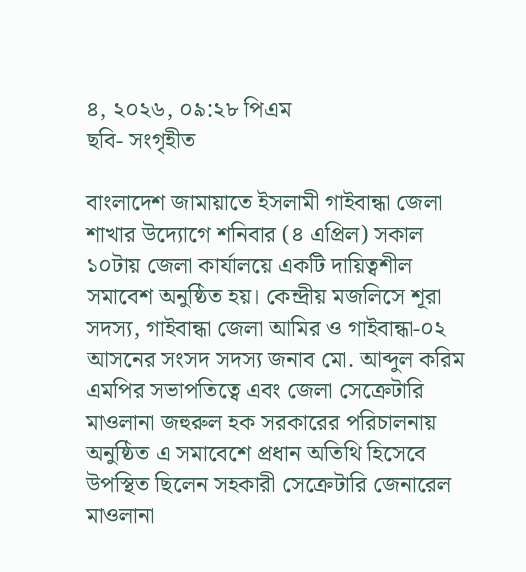৪, ২০২৬, ০৯:২৮ পিএম
ছবি- সংগৃহীত

বাংলাদেশ জামায়াতে ইসলামী গাইবান্ধা জেলা শাখার উদ্যোগে শনিবার (৪ এপ্রিল) সকাল ১০টায় জেলা কার্যালয়ে একটি দায়িত্বশীল সমাবেশ অনুষ্ঠিত হয়। কেন্দ্রীয় মজলিসে শূরা সদস্য, গাইবান্ধা জেলা আমির ও গাইবান্ধা-০২ আসনের সংসদ সদস্য জনাব মো. আব্দুল করিম এমপির সভাপতিত্বে এবং জেলা সেক্রেটারি মাওলানা জহুরুল হক সরকারের পরিচালনায় অনুষ্ঠিত এ সমাবেশে প্রধান অতিথি হিসেবে উপস্থিত ছিলেন সহকারী সেক্রেটারি জেনারেল মাওলানা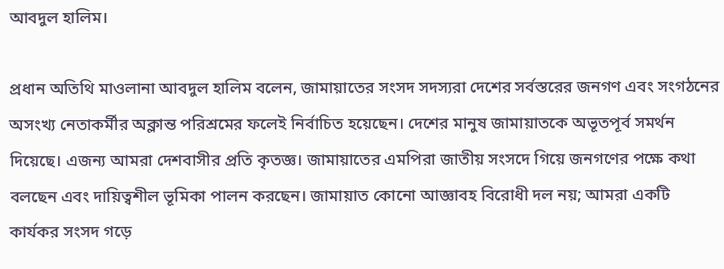আবদুল হালিম।

প্রধান অতিথি মাওলানা আবদুল হালিম বলেন, জামায়াতের সংসদ সদস্যরা দেশের সর্বস্তরের জনগণ এবং সংগঠনের অসংখ্য নেতাকর্মীর অক্লান্ত পরিশ্রমের ফলেই নির্বাচিত হয়েছেন। দেশের মানুষ জামায়াতকে অভূতপূর্ব সমর্থন দিয়েছে। এজন্য আমরা দেশবাসীর প্রতি কৃতজ্ঞ। জামায়াতের এমপিরা জাতীয় সংসদে গিয়ে জনগণের পক্ষে কথা বলছেন এবং দায়িত্বশীল ভূমিকা পালন করছেন। জামায়াত কোনো আজ্ঞাবহ বিরোধী দল নয়; আমরা একটি কার্যকর সংসদ গড়ে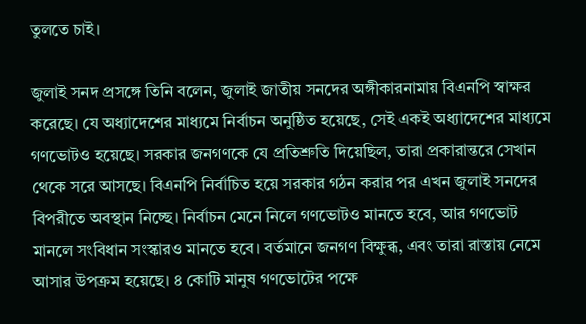তুলতে চাই।

জুলাই সনদ প্রসঙ্গে তিনি বলেন, জুলাই জাতীয় সনদের অঙ্গীকারনামায় বিএনপি স্বাক্ষর করেছে। যে অধ্যাদেশের মাধ্যমে নির্বাচন অনুষ্ঠিত হয়েছে, সেই একই অধ্যাদেশের মাধ্যমে গণভোটও হয়েছে। সরকার জনগণকে যে প্রতিশ্রুতি দিয়েছিল, তারা প্রকারান্তরে সেখান থেকে সরে আসছে। বিএনপি নির্বাচিত হয়ে সরকার গঠন করার পর এখন জুলাই সনদের বিপরীতে অবস্থান নিচ্ছে। নির্বাচন মেনে নিলে গণভোটও মানতে হবে, আর গণভোট মানলে সংবিধান সংস্কারও মানতে হবে। বর্তমানে জনগণ বিক্ষুব্ধ, এবং তারা রাস্তায় নেমে আসার উপক্রম হয়েছে। ৪ কোটি মানুষ গণভোটের পক্ষে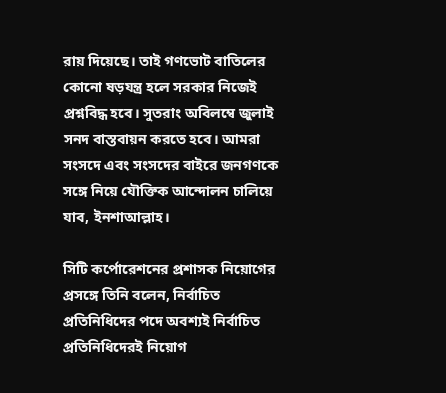রায় দিয়েছে। তাই গণভোট বাতিলের কোনো ষড়যন্ত্র হলে সরকার নিজেই প্রশ্নবিদ্ধ হবে। সুতরাং অবিলম্বে জুলাই সনদ বাস্তবায়ন করতে হবে। আমরা সংসদে এবং সংসদের বাইরে জনগণকে সঙ্গে নিয়ে যৌক্তিক আন্দোলন চালিয়ে যাব, ইনশাআল্লাহ।

সিটি কর্পোরেশনের প্রশাসক নিয়োগের প্রসঙ্গে তিনি বলেন, নির্বাচিত প্রতিনিধিদের পদে অবশ্যই নির্বাচিত প্রতিনিধিদেরই নিয়োগ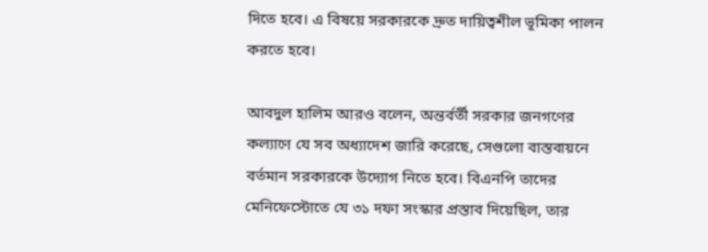দিতে হবে। এ বিষয়ে সরকারকে দ্রুত দায়িত্বশীল ভূমিকা পালন করতে হবে।

আবদুল হালিম আরও বলেন, অন্তর্বর্তী সরকার জনগণের কল্যাণে যে সব অধ্যাদেশ জারি করেছে, সেগুলো বাস্তবায়নে বর্তমান সরকারকে উদ্যোগ নিতে হবে। বিএনপি তাদের মেনিফেস্টোতে যে ৩১ দফা সংস্কার প্রস্তাব দিয়েছিল, তার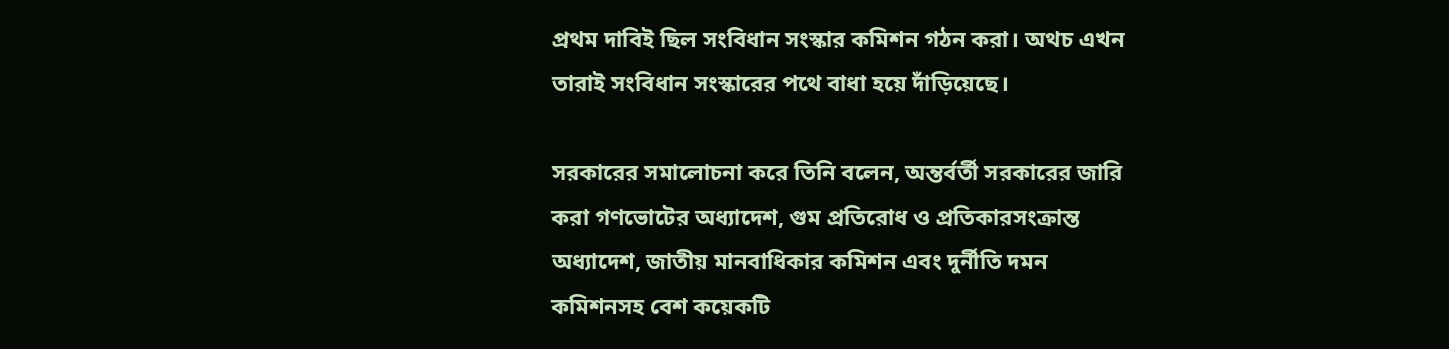প্রথম দাবিই ছিল সংবিধান সংস্কার কমিশন গঠন করা। অথচ এখন তারাই সংবিধান সংস্কারের পথে বাধা হয়ে দাঁড়িয়েছে।

সরকারের সমালোচনা করে তিনি বলেন, অন্তর্বর্তী সরকারের জারি করা গণভোটের অধ্যাদেশ, গুম প্রতিরোধ ও প্রতিকারসংক্রান্ত অধ্যাদেশ, জাতীয় মানবাধিকার কমিশন এবং দুর্নীতি দমন কমিশনসহ বেশ কয়েকটি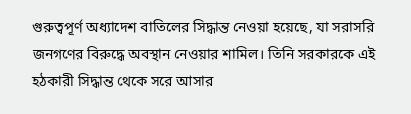গুরুত্বপূর্ণ অধ্যাদেশ বাতিলের সিদ্ধান্ত নেওয়া হয়েছে, যা সরাসরি জনগণের বিরুদ্ধে অবস্থান নেওয়ার শামিল। তিনি সরকারকে এই হঠকারী সিদ্ধান্ত থেকে সরে আসার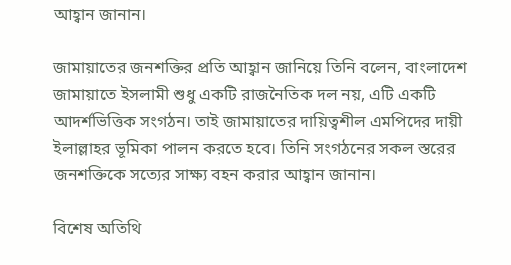আহ্বান জানান।

জামায়াতের জনশক্তির প্রতি আহ্বান জানিয়ে তিনি বলেন, বাংলাদেশ জামায়াতে ইসলামী শুধু একটি রাজনৈতিক দল নয়, এটি একটি আদর্শভিত্তিক সংগঠন। তাই জামায়াতের দায়িত্বশীল এমপিদের দায়ী ইলাল্লাহর ভূমিকা পালন করতে হবে। তিনি সংগঠনের সকল স্তরের জনশক্তিকে সত্যের সাক্ষ্য বহন করার আহ্বান জানান।

বিশেষ অতিথি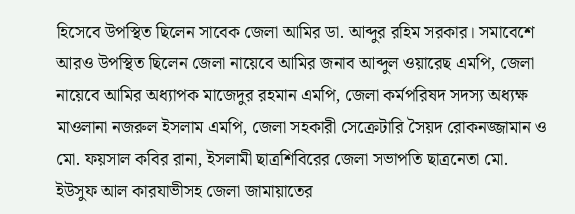হিসেবে উপস্থিত ছিলেন সাবেক জেলা আমির ডা. আব্দুর রহিম সরকার। সমাবেশে আরও উপস্থিত ছিলেন জেলা নায়েবে আমির জনাব আব্দুল ওয়ারেছ এমপি, জেলা নায়েবে আমির অধ্যাপক মাজেদুর রহমান এমপি, জেলা কর্মপরিষদ সদস্য অধ্যক্ষ মাওলানা নজরুল ইসলাম এমপি, জেলা সহকারী সেক্রেটারি সৈয়দ রোকনজ্জামান ও মো. ফয়সাল কবির রানা, ইসলামী ছাত্রশিবিরের জেলা সভাপতি ছাত্রনেতা মো. ইউসুফ আল কারযাভীসহ জেলা জামায়াতের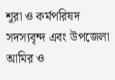শূরা ও কর্মপরিষদ সদস্যবৃন্দ এবং উপজেলা আমির ও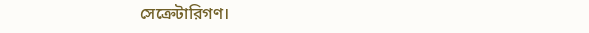সেক্রেটারিগণ।